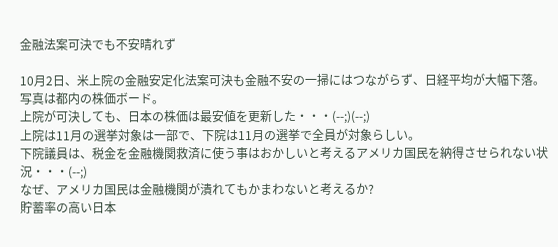金融法案可決でも不安晴れず

10月2日、米上院の金融安定化法案可決も金融不安の一掃にはつながらず、日経平均が大幅下落。写真は都内の株価ボード。
上院が可決しても、日本の株価は最安値を更新した・・・(--;)(--;)
上院は11月の選挙対象は一部で、下院は11月の選挙で全員が対象らしい。
下院議員は、税金を金融機関救済に使う事はおかしいと考えるアメリカ国民を納得させられない状況・・・(--;)
なぜ、アメリカ国民は金融機関が潰れてもかまわないと考えるか?
貯蓄率の高い日本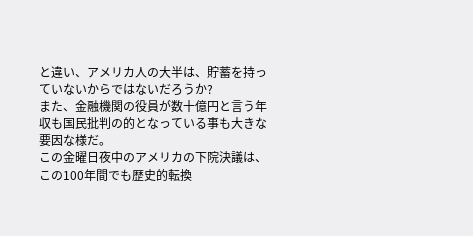と違い、アメリカ人の大半は、貯蓄を持っていないからではないだろうか?
また、金融機関の役員が数十億円と言う年収も国民批判の的となっている事も大きな要因な様だ。
この金曜日夜中のアメリカの下院決議は、この100年間でも歴史的転換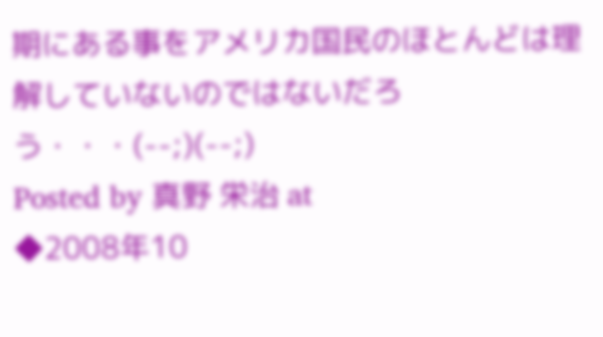期にある事をアメリカ国民のほとんどは理解していないのではないだろう・・・(--;)(--;)
Posted by 真野 栄治 at
◆2008年10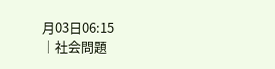月03日06:15
│社会問題